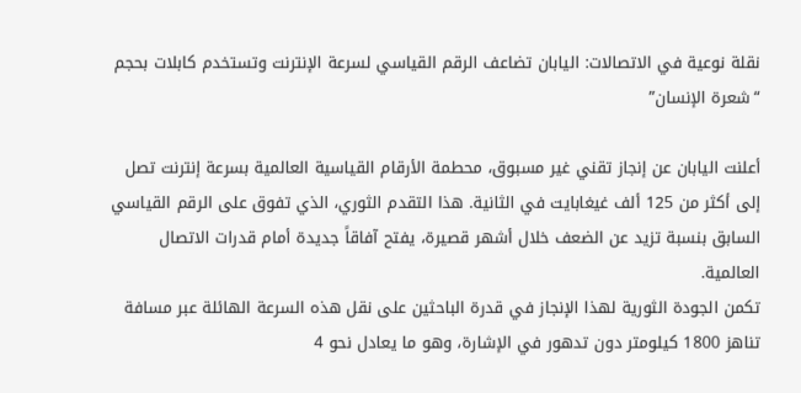نقلة نوعية في الاتصالات: اليابان تضاعف الرقم القياسي لسرعة الإنترنت وتستخدم كابلات بحجم “شعرة الإنسان”

أعلنت اليابان عن إنجاز تقني غير مسبوق، محطمة الأرقام القياسية العالمية بسرعة إنترنت تصل إلى أكثر من 125 ألف غيغابايت في الثانية. هذا التقدم الثوري، الذي تفوق على الرقم القياسي السابق بنسبة تزيد عن الضعف خلال أشهر قصيرة، يفتح آفاقاً جديدة أمام قدرات الاتصال العالمية.
تكمن الجودة الثورية لهذا الإنجاز في قدرة الباحثين على نقل هذه السرعة الهائلة عبر مسافة تناهز 1800 كيلومتر دون تدهور في الإشارة، وهو ما يعادل نحو 4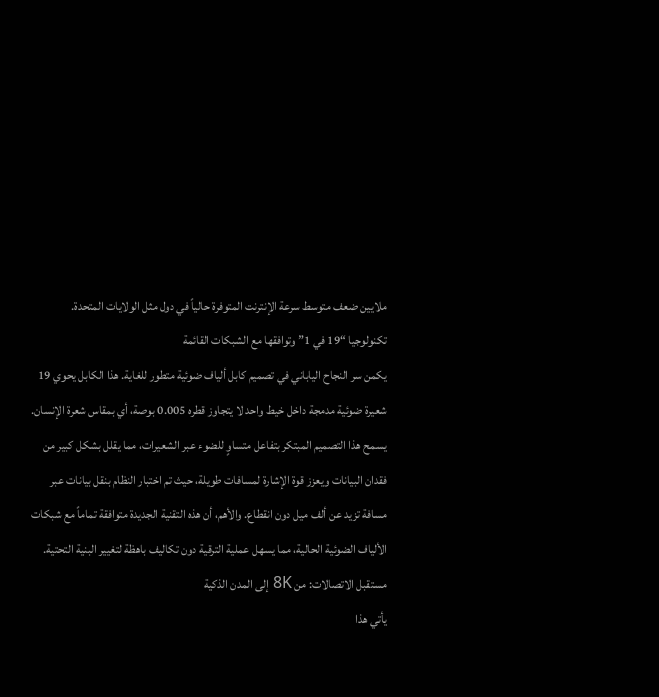ملايين ضعف متوسط سرعة الإنترنت المتوفرة حالياً في دول مثل الولايات المتحدة.
تكنولوجيا “19 في 1” وتوافقها مع الشبكات القائمة
يكمن سر النجاح الياباني في تصميم كابل ألياف ضوئية متطور للغاية. هذا الكابل يحوي 19 شعيرة ضوئية مدمجة داخل خيط واحد لا يتجاوز قطره 0.005 بوصة، أي بمقاس شعرة الإنسان.
يسمح هذا التصميم المبتكر بتفاعل متساوٍ للضوء عبر الشعيرات، مما يقلل بشكل كبير من فقدان البيانات ويعزز قوة الإشارة لمسافات طويلة، حيث تم اختبار النظام بنقل بيانات عبر مسافة تزيد عن ألف ميل دون انقطاع. والأهم، أن هذه التقنية الجديدة متوافقة تماماً مع شبكات الألياف الضوئية الحالية، مما يسهل عملية الترقية دون تكاليف باهظة لتغيير البنية التحتية.
مستقبل الاتصالات: من 8K إلى المدن الذكية
يأتي هذا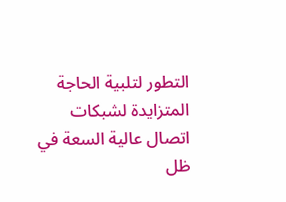التطور لتلبية الحاجة المتزايدة لشبكات اتصال عالية السعة في ظل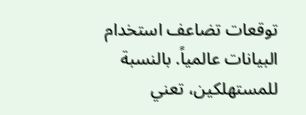توقعات تضاعف استخدام البيانات عالمياً. بالنسبة للمستهلكين، تعني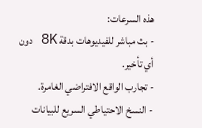هذه السرعات:
- بث مباشر للفيديوهات بدقة 8K دون أي تأخير.
- تجارب الواقع الافتراضي الغامرة.
- النسخ الاحتياطي السريع للبيانات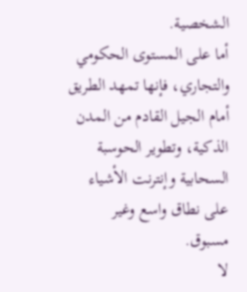الشخصية.
أما على المستوى الحكومي والتجاري، فإنها تمهد الطريق أمام الجيل القادم من المدن الذكية، وتطوير الحوسبة السحابية وإنترنت الأشياء على نطاق واسع وغير مسبوق.
لا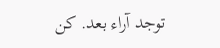توجد آراء بعد. كن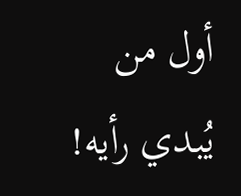أول من يُبدي رأيه!